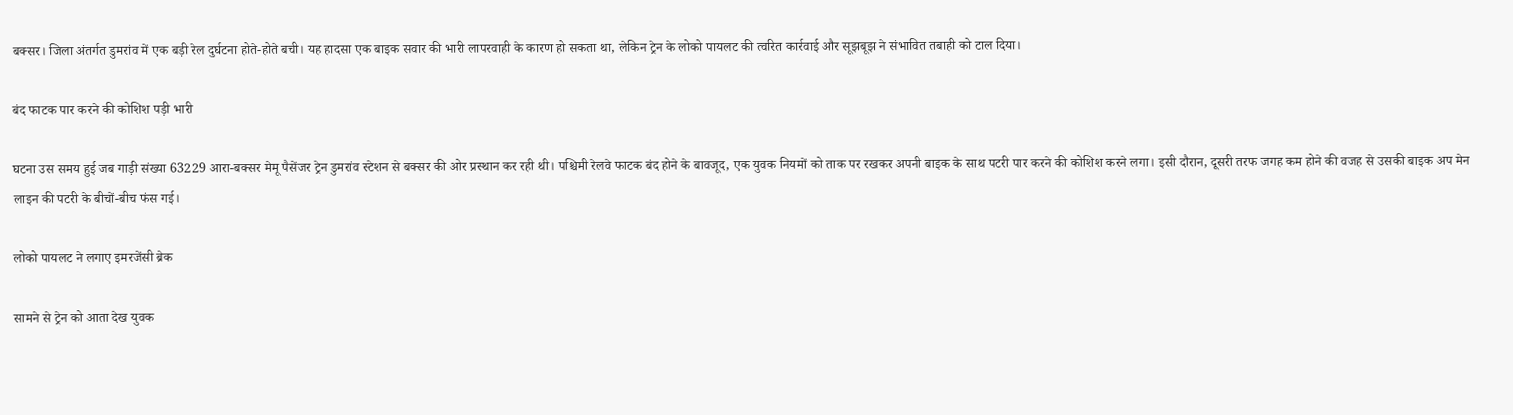बक्सर। जिला अंतर्गत डुमरांव में एक बड़ी रेल दुर्घटना होते-होते बची। यह हादसा एक बाइक सवार की भारी लापरवाही के कारण हो सकता था, लेकिन ट्रेन के लोको पायलट की त्वरित कार्रवाई और सूझबूझ ने संभावित तबाही को टाल दिया।

बंद फाटक पार करने की कोशिश पड़ी भारी

घटना उस समय हुई जब गाड़ी संख्या 63229 आरा-बक्सर मेमू पैसेंजर ट्रेन डुमरांव स्टेशन से बक्सर की ओर प्रस्थान कर रही थी। पश्चिमी रेलवे फाटक बंद होने के बावजूद, एक युवक नियमों को ताक पर रखकर अपनी बाइक के साथ पटरी पार करने की कोशिश करने लगा। इसी दौरान, दूसरी तरफ जगह कम होने की वजह से उसकी बाइक अप मेन लाइन की पटरी के बीचों-बीच फंस गई।

लोको पायलट ने लगाए इमरजेंसी ब्रेक

सामने से ट्रेन को आता देख युवक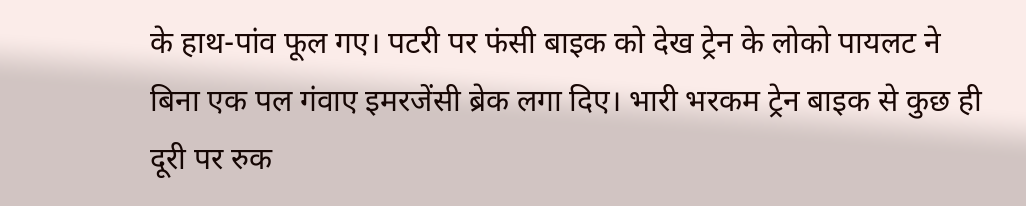के हाथ-पांव फूल गए। पटरी पर फंसी बाइक को देख ट्रेन के लोको पायलट ने बिना एक पल गंवाए इमरजेंसी ब्रेक लगा दिए। भारी भरकम ट्रेन बाइक से कुछ ही दूरी पर रुक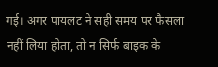गई। अगर पायलट ने सही समय पर फैसला नहीं लिया होता, तो न सिर्फ बाइक के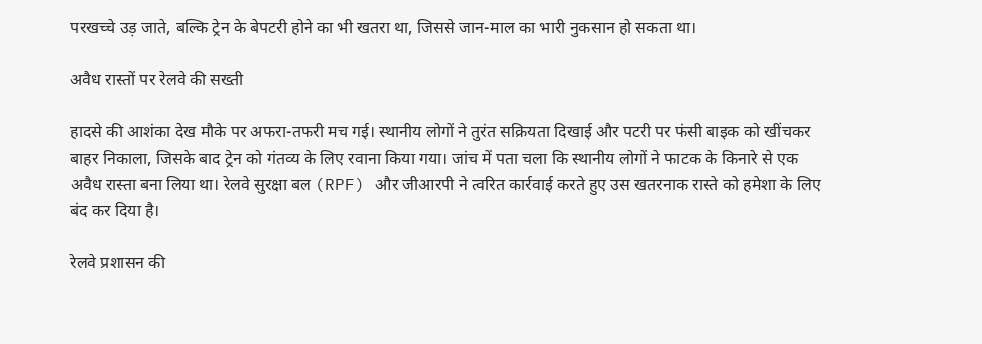परखच्चे उड़ जाते, बल्कि ट्रेन के बेपटरी होने का भी खतरा था, जिससे जान-माल का भारी नुकसान हो सकता था।

अवैध रास्तों पर रेलवे की सख्ती

हादसे की आशंका देख मौके पर अफरा-तफरी मच गई। स्थानीय लोगों ने तुरंत सक्रियता दिखाई और पटरी पर फंसी बाइक को खींचकर बाहर निकाला, जिसके बाद ट्रेन को गंतव्य के लिए रवाना किया गया। जांच में पता चला कि स्थानीय लोगों ने फाटक के किनारे से एक अवैध रास्ता बना लिया था। रेलवे सुरक्षा बल (RPF) और जीआरपी ने त्वरित कार्रवाई करते हुए उस खतरनाक रास्ते को हमेशा के लिए बंद कर दिया है।

रेलवे प्रशासन की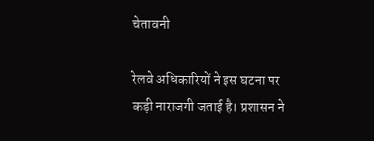चेतावनी

रेलवे अधिकारियों ने इस घटना पर कड़ी नाराजगी जताई है। प्रशासन ने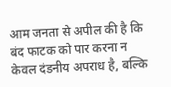आम जनता से अपील की है कि बंद फाटक को पार करना न केवल दंडनीय अपराध है, बल्कि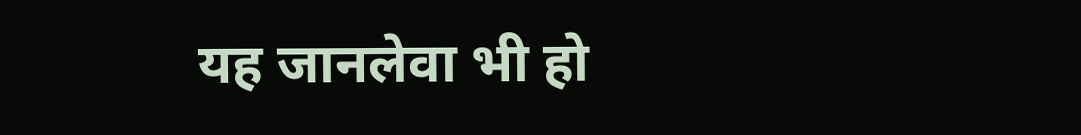यह जानलेवा भी हो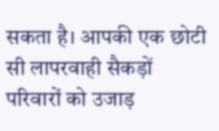सकता है। आपकी एक छोटी सी लापरवाही सैकड़ों परिवारों को उजाड़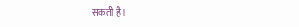सकती है।